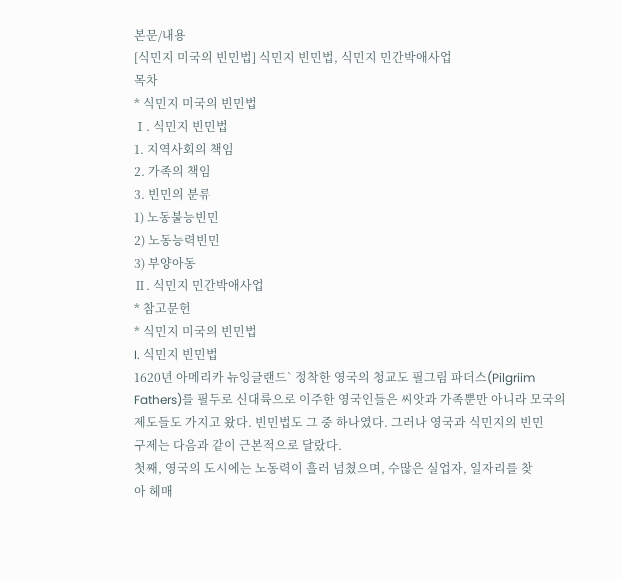본문/내용
[식민지 미국의 빈민법] 식민지 빈민법, 식민지 민간박애사업
목차
* 식민지 미국의 빈민법
Ⅰ. 식민지 빈민법
1. 지역사회의 책임
2. 가족의 책임
3. 빈민의 분류
1) 노동불능빈민
2) 노동능력빈민
3) 부양아동
Ⅱ. 식민지 민간박애사업
* 참고문헌
* 식민지 미국의 빈민법
I. 식민지 빈민법
1620년 아메리카 뉴잉글랜드` 정착한 영국의 청교도 필그림 파더스(Pilgriim
Fathers)를 필두로 신대륙으로 이주한 영국인들은 씨앗과 가족뿐만 아니라 모국의
제도들도 가지고 왔다. 빈민법도 그 중 하나였다. 그러나 영국과 식민지의 빈민
구제는 다음과 같이 근본적으로 달랐다.
첫째, 영국의 도시에는 노동력이 흘러 넘쳤으며, 수많은 실업자, 일자리를 찾
아 헤매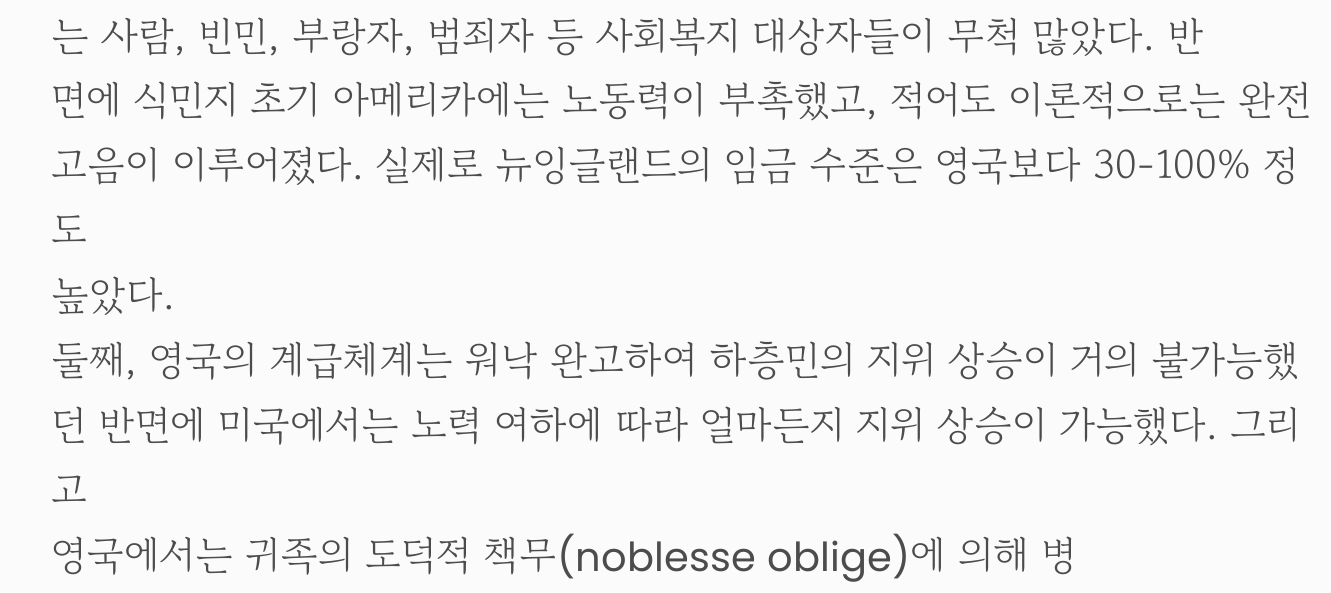는 사람, 빈민, 부랑자, 범죄자 등 사회복지 대상자들이 무척 많았다. 반
면에 식민지 초기 아메리카에는 노동력이 부촉했고, 적어도 이론적으로는 완전
고음이 이루어졌다. 실제로 뉴잉글랜드의 임금 수준은 영국보다 30-100% 정도
높았다.
둘째, 영국의 계급체계는 워낙 완고하여 하층민의 지위 상승이 거의 불가능했
던 반면에 미국에서는 노력 여하에 따라 얼마든지 지위 상승이 가능했다. 그리고
영국에서는 귀족의 도덕적 책무(noblesse oblige)에 의해 병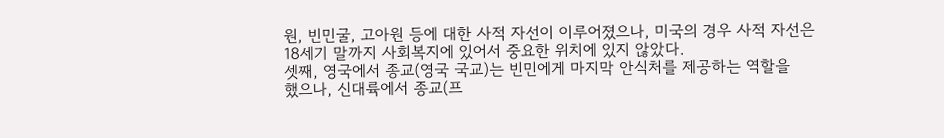원, 빈민굴, 고아원 등에 대한 사적 자선이 이루어졌으나, 미국의 경우 사적 자선은 18세기 말까지 사회복지에 있어서 중요한 위치에 있지 않았다.
셋째, 영국에서 종교(영국 국교)는 빈민에게 마지막 안식처를 제공하는 역할을
했으나, 신대륙에서 종교(프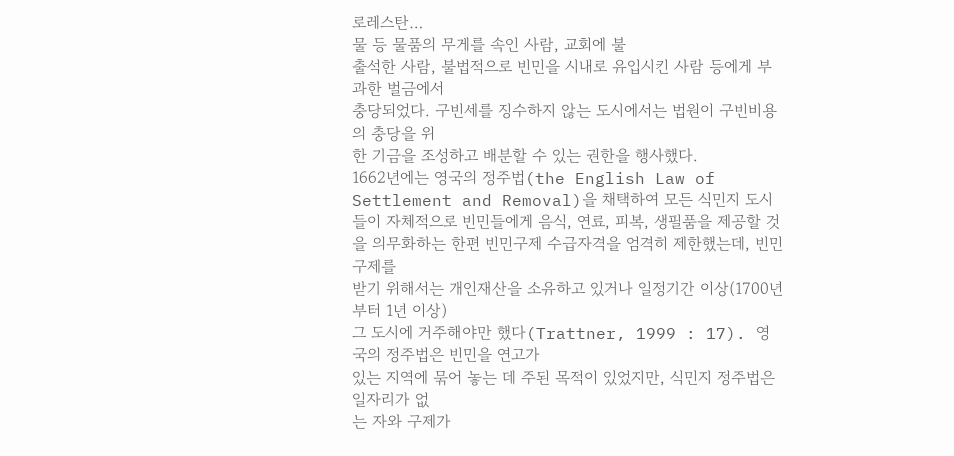로레스탄…
물 등 물품의 무게를 속인 사람, 교회에 불
출석한 사람, 불법적으로 빈민을 시내로 유입시킨 사람 등에게 부과한 벌금에서
충당되었다. 구빈세를 징수하지 않는 도시에서는 법원이 구빈비용의 충당을 위
한 기금을 조성하고 배분할 수 있는 권한을 행사했다.
1662년에는 영국의 정주법(the English Law of Settlement and Removal)을 채택하여 모든 식민지 도시들이 자체적으로 빈민들에게 음식, 연료, 피복, 생필품을 제공할 것을 의무화하는 한편 빈민구제 수급자격을 엄격히 제한했는데, 빈민구제를
받기 위해서는 개인재산을 소유하고 있거나 일정기간 이상(1700년부터 1년 이상)
그 도시에 거주해야만 했다(Trattner, 1999 : 17). 영국의 정주법은 빈민을 연고가
있는 지역에 묶어 놓는 데 주된 목적이 있었지만, 식민지 정주법은 일자리가 없
는 자와 구제가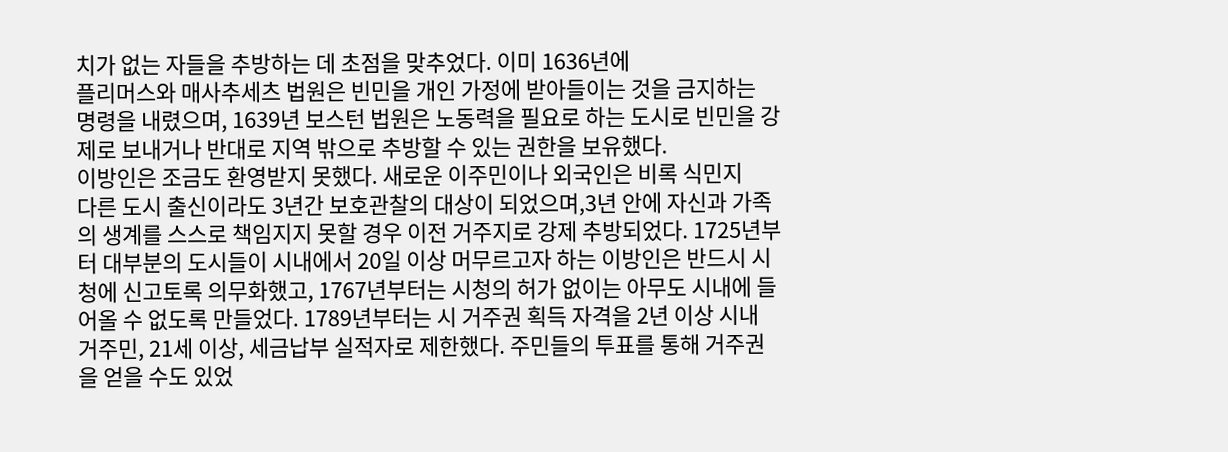치가 없는 자들을 추방하는 데 초점을 맞추었다. 이미 1636년에
플리머스와 매사추세츠 법원은 빈민을 개인 가정에 받아들이는 것을 금지하는
명령을 내렸으며, 1639년 보스턴 법원은 노동력을 필요로 하는 도시로 빈민을 강
제로 보내거나 반대로 지역 밖으로 추방할 수 있는 권한을 보유했다.
이방인은 조금도 환영받지 못했다. 새로운 이주민이나 외국인은 비록 식민지
다른 도시 출신이라도 3년간 보호관찰의 대상이 되었으며,3년 안에 자신과 가족
의 생계를 스스로 책임지지 못할 경우 이전 거주지로 강제 추방되었다. 1725년부
터 대부분의 도시들이 시내에서 20일 이상 머무르고자 하는 이방인은 반드시 시
청에 신고토록 의무화했고, 1767년부터는 시청의 허가 없이는 아무도 시내에 들
어올 수 없도록 만들었다. 1789년부터는 시 거주권 획득 자격을 2년 이상 시내
거주민, 21세 이상, 세금납부 실적자로 제한했다. 주민들의 투표를 통해 거주권
을 얻을 수도 있었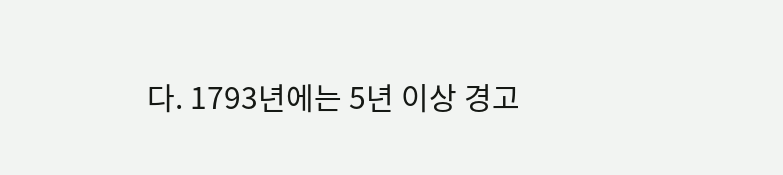다. 1793년에는 5년 이상 경고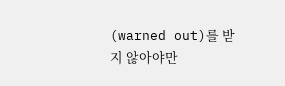(warned out)를 받지 않아야만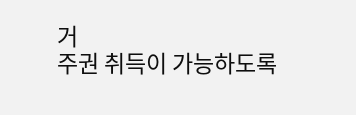거
주권 취득이 가능하도록